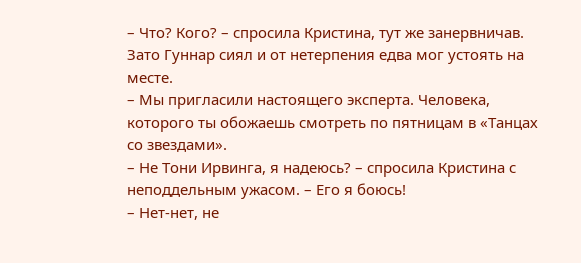– Что? Кого? – спросила Кристина, тут же занервничав.
Зато Гуннар сиял и от нетерпения едва мог устоять на месте.
– Мы пригласили настоящего эксперта. Человека, которого ты обожаешь смотреть по пятницам в «Танцах со звездами».
– Не Тони Ирвинга, я надеюсь? – спросила Кристина с неподдельным ужасом. – Его я боюсь!
– Нет-нет, не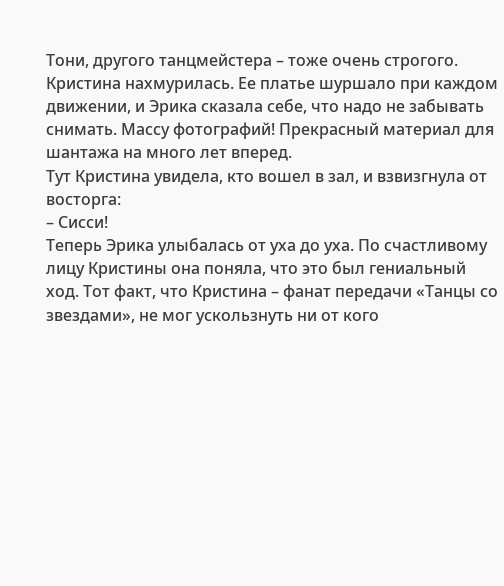Тони, другого танцмейстера – тоже очень строгого.
Кристина нахмурилась. Ее платье шуршало при каждом движении, и Эрика сказала себе, что надо не забывать снимать. Массу фотографий! Прекрасный материал для шантажа на много лет вперед.
Тут Кристина увидела, кто вошел в зал, и взвизгнула от восторга:
– Сисси!
Теперь Эрика улыбалась от уха до уха. По счастливому лицу Кристины она поняла, что это был гениальный ход. Тот факт, что Кристина – фанат передачи «Танцы со звездами», не мог ускользнуть ни от кого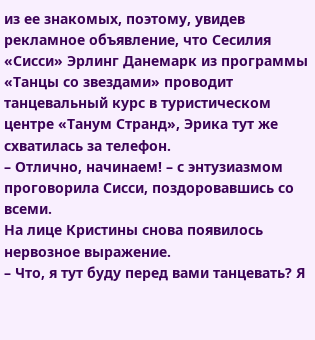из ее знакомых, поэтому, увидев рекламное объявление, что Сесилия «Сисси» Эрлинг Данемарк из программы «Танцы со звездами» проводит танцевальный курс в туристическом центре «Танум Странд», Эрика тут же схватилась за телефон.
– Отлично, начинаем! – с энтузиазмом проговорила Сисси, поздоровавшись со всеми.
На лице Кристины снова появилось нервозное выражение.
– Что, я тут буду перед вами танцевать? Я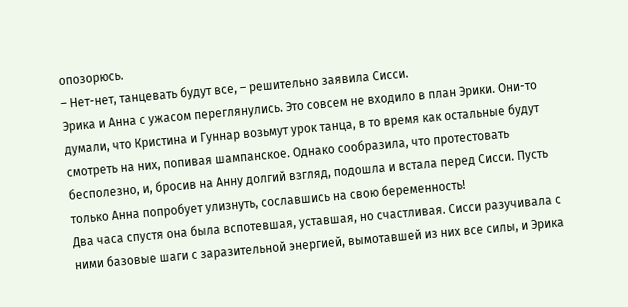опозорюсь.
– Нет-нет, танцевать будут все, – решительно заявила Сисси.
Эрика и Анна с ужасом переглянулись. Это совсем не входило в план Эрики. Они-то думали, что Кристина и Гуннар возьмут урок танца, в то время как остальные будут смотреть на них, попивая шампанское. Однако сообразила, что протестовать бесполезно, и, бросив на Анну долгий взгляд, подошла и встала перед Сисси. Пусть только Анна попробует улизнуть, сославшись на свою беременность!
Два часа спустя она была вспотевшая, уставшая, но счастливая. Сисси разучивала с ними базовые шаги с заразительной энергией, вымотавшей из них все силы, и Эрика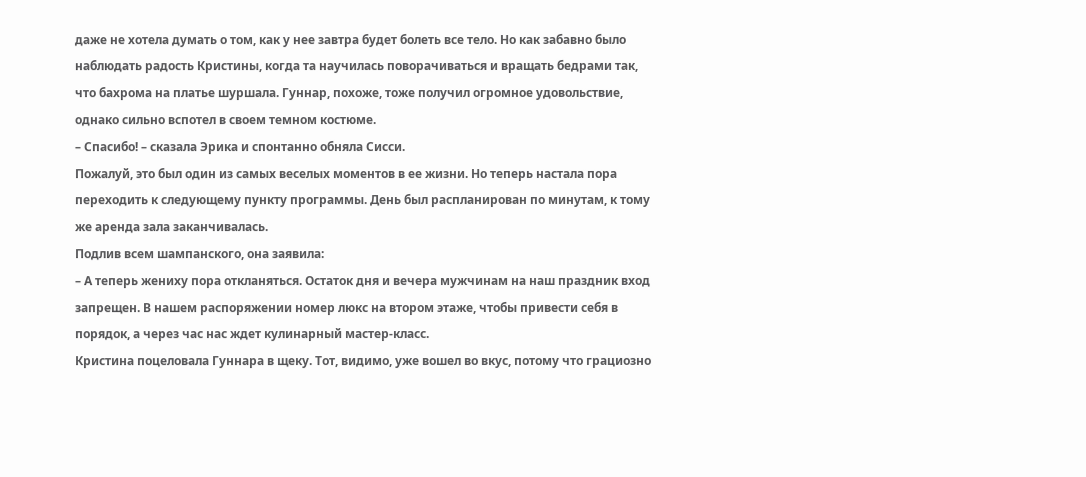даже не хотела думать о том, как у нее завтра будет болеть все тело. Но как забавно было наблюдать радость Кристины, когда та научилась поворачиваться и вращать бедрами так, что бахрома на платье шуршала. Гуннар, похоже, тоже получил огромное удовольствие, однако сильно вспотел в своем темном костюме.
– Спасибо! – сказала Эрика и спонтанно обняла Сисси.
Пожалуй, это был один из самых веселых моментов в ее жизни. Но теперь настала пора переходить к следующему пункту программы. День был распланирован по минутам, к тому же аренда зала заканчивалась.
Подлив всем шампанского, она заявила:
– А теперь жениху пора откланяться. Остаток дня и вечера мужчинам на наш праздник вход запрещен. В нашем распоряжении номер люкс на втором этаже, чтобы привести себя в порядок, а через час нас ждет кулинарный мастер-класс.
Кристина поцеловала Гуннара в щеку. Тот, видимо, уже вошел во вкус, потому что грациозно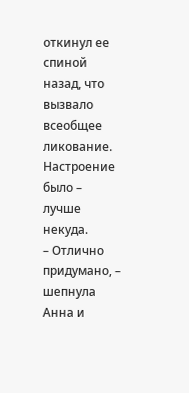откинул ее спиной назад, что вызвало всеобщее ликование. Настроение было – лучше некуда.
– Отлично придумано, – шепнула Анна и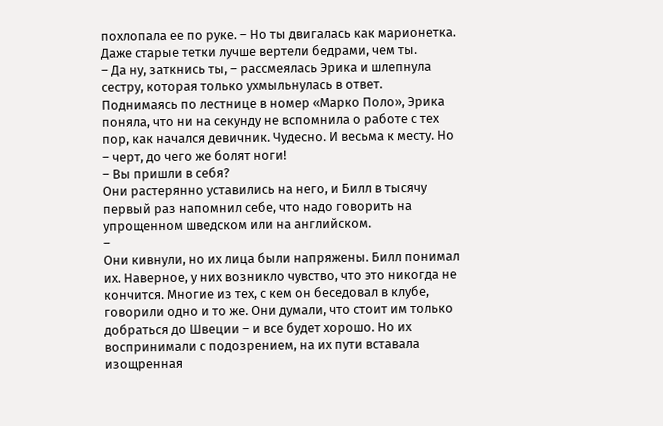похлопала ее по руке. – Но ты двигалась как марионетка. Даже старые тетки лучше вертели бедрами, чем ты.
– Да ну, заткнись ты, – рассмеялась Эрика и шлепнула сестру, которая только ухмыльнулась в ответ.
Поднимаясь по лестнице в номер «Марко Поло», Эрика поняла, что ни на секунду не вспомнила о работе с тех пор, как начался девичник. Чудесно. И весьма к месту. Но – черт, до чего же болят ноги!
– Вы пришли в себя?
Они растерянно уставились на него, и Билл в тысячу первый раз напомнил себе, что надо говорить на упрощенном шведском или на английском.
–
Они кивнули, но их лица были напряжены. Билл понимал их. Наверное, у них возникло чувство, что это никогда не кончится. Многие из тех, с кем он беседовал в клубе, говорили одно и то же. Они думали, что стоит им только добраться до Швеции – и все будет хорошо. Но их воспринимали с подозрением, на их пути вставала изощренная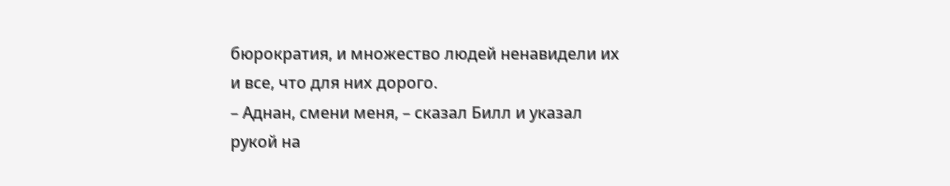бюрократия, и множество людей ненавидели их и все, что для них дорого.
– Аднан, смени меня, – сказал Билл и указал рукой на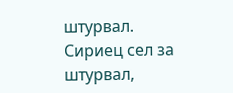штурвал.
Сириец сел за штурвал,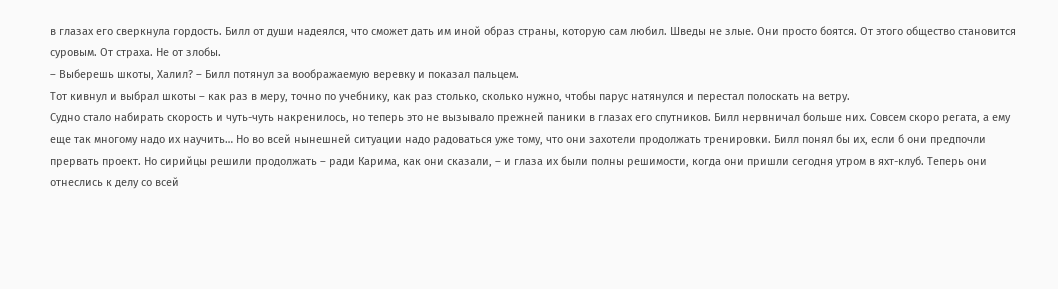в глазах его сверкнула гордость. Билл от души надеялся, что сможет дать им иной образ страны, которую сам любил. Шведы не злые. Они просто боятся. От этого общество становится суровым. От страха. Не от злобы.
– Выберешь шкоты, Халил? – Билл потянул за воображаемую веревку и показал пальцем.
Тот кивнул и выбрал шкоты – как раз в меру, точно по учебнику, как раз столько, сколько нужно, чтобы парус натянулся и перестал полоскать на ветру.
Судно стало набирать скорость и чуть-чуть накренилось, но теперь это не вызывало прежней паники в глазах его спутников. Билл нервничал больше них. Совсем скоро регата, а ему еще так многому надо их научить… Но во всей нынешней ситуации надо радоваться уже тому, что они захотели продолжать тренировки. Билл понял бы их, если б они предпочли прервать проект. Но сирийцы решили продолжать – ради Карима, как они сказали, – и глаза их были полны решимости, когда они пришли сегодня утром в яхт-клуб. Теперь они отнеслись к делу со всей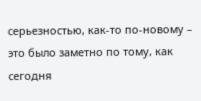серьезностью, как-то по-новому – это было заметно по тому, как сегодня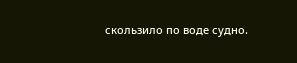скользило по воде судно.